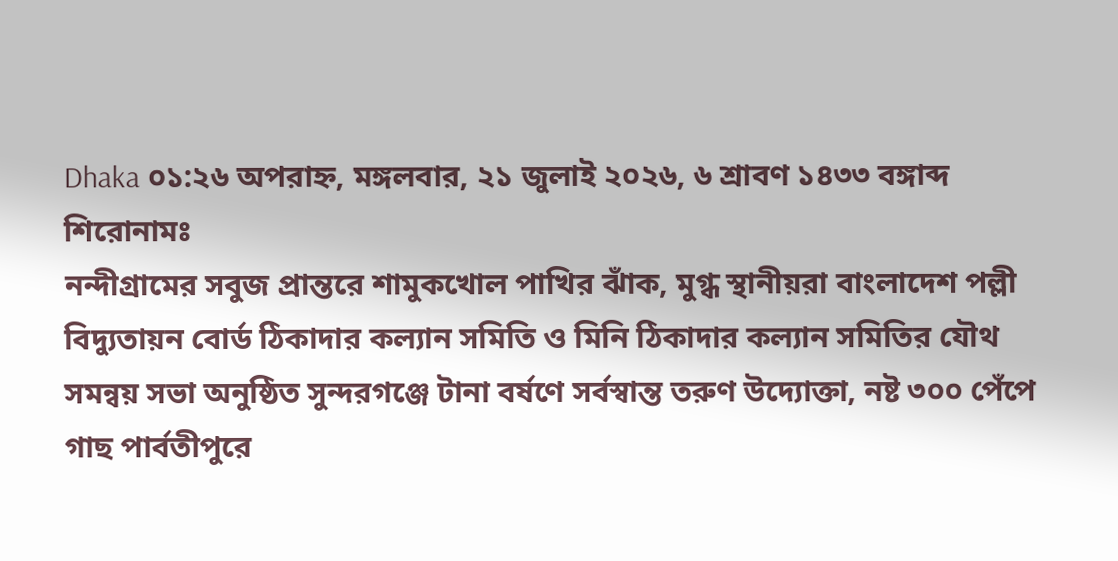Dhaka ০১:২৬ অপরাহ্ন, মঙ্গলবার, ২১ জুলাই ২০২৬, ৬ শ্রাবণ ১৪৩৩ বঙ্গাব্দ
শিরোনামঃ
নন্দীগ্রামের সবুজ প্রান্তরে শামুকখোল পাখির ঝাঁক, মুগ্ধ স্থানীয়রা বাংলাদেশ পল্লী বিদ্যুতায়ন বোর্ড ঠিকাদার কল্যান সমিতি ও মিনি ঠিকাদার কল্যান সমিতির যৌথ সমন্বয় সভা অনুষ্ঠিত সুন্দরগঞ্জে টানা বর্ষণে সর্বস্বান্ত তরুণ উদ্যোক্তা, নষ্ট ৩০০ পেঁপে গাছ পার্বতীপুরে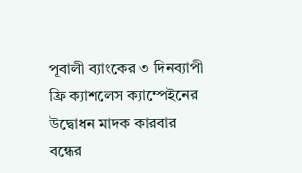পূবালী ব্যাংকের ৩ দিনব্যাপী ফ্রি ক্যাশলেস ক্যাম্পেইনের উদ্বোধন মাদক কারবার বন্ধের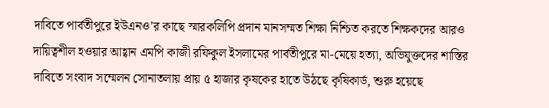দাবিতে পার্বতীপুরে ইউএনও’র কাছে স্মারকলিপি প্রদান মানসম্মত শিক্ষা নিশ্চিত করতে শিক্ষকদের আরও দায়িত্বশীল হওয়ার আহ্বান এমপি কাজী রফিকুল ইসলামের পার্বতীপুরে মা-মেয়ে হত্যা, অভিযুক্তদের শাস্তির দাবিতে সংবাদ সম্মেলন সোনাতলায় প্রায় ৫ হাজার কৃষকের হাতে উঠছে কৃষিকার্ড, শুরু হয়েছে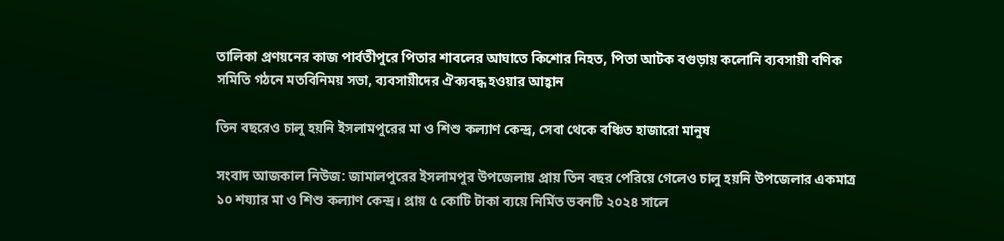তালিকা প্রণয়নের কাজ পার্বতীপুরে পিতার শাবলের আঘাতে কিশোর নিহত, পিতা আটক বগুড়ায় কলোনি ব্যবসায়ী বণিক সমিতি গঠনে মতবিনিময় সভা, ব্যবসায়ীদের ঐক্যবদ্ধ হওয়ার আহ্বান

তিন বছরেও চালু হয়নি ইসলামপুরের মা ও শিশু কল্যাণ কেন্দ্র, সেবা থেকে বঞ্চিত হাজারো মানুষ

সংবাদ আজকাল নিউজ: জামালপুরের ইসলামপুর উপজেলায় প্রায় তিন বছর পেরিয়ে গেলেও চালু হয়নি উপজেলার একমাত্র ১০ শয্যার মা ও শিশু কল্যাণ কেন্দ্র। প্রায় ৫ কোটি টাকা ব্যয়ে নির্মিত ভবনটি ২০২৪ সালে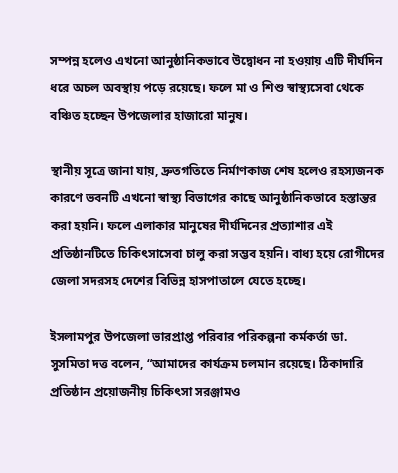সম্পন্ন হলেও এখনো আনুষ্ঠানিকভাবে উদ্বোধন না হওয়ায় এটি দীর্ঘদিন ধরে অচল অবস্থায় পড়ে রয়েছে। ফলে মা ও শিশু স্বাস্থ্যসেবা থেকে বঞ্চিত হচ্ছেন উপজেলার হাজারো মানুষ।

স্থানীয় সূত্রে জানা যায়, দ্রুতগতিতে নির্মাণকাজ শেষ হলেও রহস্যজনক কারণে ভবনটি এখনো স্বাস্থ্য বিভাগের কাছে আনুষ্ঠানিকভাবে হস্তান্তর করা হয়নি। ফলে এলাকার মানুষের দীর্ঘদিনের প্রত্যাশার এই প্রতিষ্ঠানটিতে চিকিৎসাসেবা চালু করা সম্ভব হয়নি। বাধ্য হয়ে রোগীদের জেলা সদরসহ দেশের বিভিন্ন হাসপাতালে যেতে হচ্ছে।

ইসলামপুর উপজেলা ভারপ্রাপ্ত পরিবার পরিকল্পনা কর্মকর্তা ডা. সুসমিতা দত্ত বলেন, “আমাদের কার্যক্রম চলমান রয়েছে। ঠিকাদারি প্রতিষ্ঠান প্রয়োজনীয় চিকিৎসা সরঞ্জামও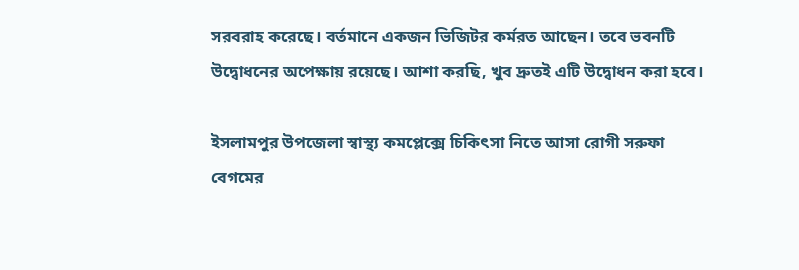সরবরাহ করেছে। বর্তমানে একজন ভিজিটর কর্মরত আছেন। তবে ভবনটি উদ্বোধনের অপেক্ষায় রয়েছে। আশা করছি, খুব দ্রুতই এটি উদ্বোধন করা হবে।

ইসলামপুর উপজেলা স্বাস্থ্য কমপ্লেক্সে চিকিৎসা নিতে আসা রোগী সরুফা বেগমের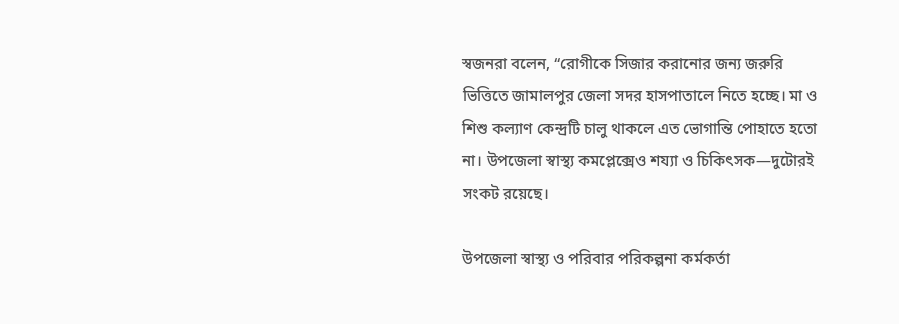স্বজনরা বলেন, “রোগীকে সিজার করানোর জন্য জরুরি ভিত্তিতে জামালপুর জেলা সদর হাসপাতালে নিতে হচ্ছে। মা ও শিশু কল্যাণ কেন্দ্রটি চালু থাকলে এত ভোগান্তি পোহাতে হতো না। উপজেলা স্বাস্থ্য কমপ্লেক্সেও শয্যা ও চিকিৎসক—দুটোরই সংকট রয়েছে।

উপজেলা স্বাস্থ্য ও পরিবার পরিকল্পনা কর্মকর্তা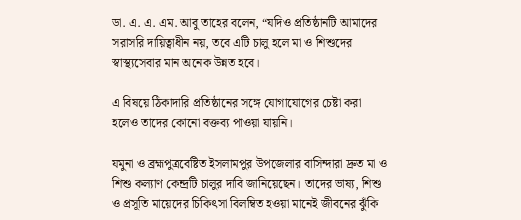ডা. এ. এ. এম. আবু তাহের বলেন, “যদিও প্রতিষ্ঠানটি আমাদের সরাসরি দায়িত্বাধীন নয়, তবে এটি চালু হলে মা ও শিশুদের স্বাস্থ্যসেবার মান অনেক উন্নত হবে।

এ বিষয়ে ঠিকাদারি প্রতিষ্ঠানের সঙ্গে যোগাযোগের চেষ্টা করা হলেও তাদের কোনো বক্তব্য পাওয়া যায়নি।

যমুনা ও ব্রহ্মপুত্রবেষ্টিত ইসলামপুর উপজেলার বাসিন্দারা দ্রুত মা ও শিশু কল্যাণ কেন্দ্রটি চালুর দাবি জানিয়েছেন। তাদের ভাষ্য, শিশু ও প্রসূতি মায়েদের চিকিৎসা বিলম্বিত হওয়া মানেই জীবনের ঝুঁকি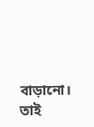বাড়ানো। তাই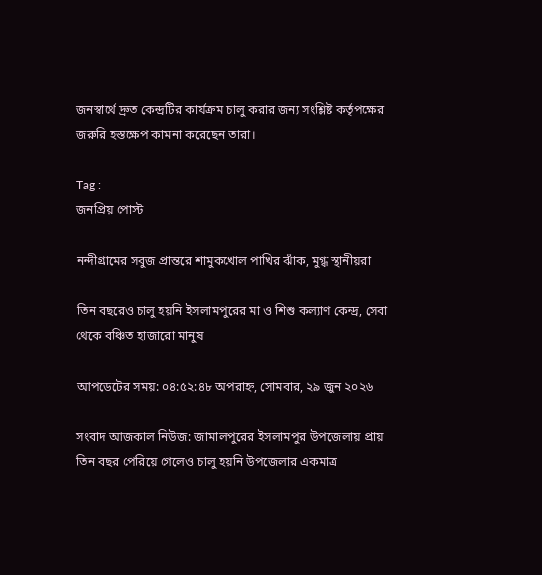জনস্বার্থে দ্রুত কেন্দ্রটির কার্যক্রম চালু করার জন্য সংশ্লিষ্ট কর্তৃপক্ষের জরুরি হস্তক্ষেপ কামনা করেছেন তারা।

Tag :
জনপ্রিয় পোস্ট

নন্দীগ্রামের সবুজ প্রান্তরে শামুকখোল পাখির ঝাঁক, মুগ্ধ স্থানীয়রা

তিন বছরেও চালু হয়নি ইসলামপুরের মা ও শিশু কল্যাণ কেন্দ্র, সেবা থেকে বঞ্চিত হাজারো মানুষ

আপডেটের সময়: ০৪:৫২:৪৮ অপরাহ্ন, সোমবার, ২৯ জুন ২০২৬

সংবাদ আজকাল নিউজ: জামালপুরের ইসলামপুর উপজেলায় প্রায় তিন বছর পেরিয়ে গেলেও চালু হয়নি উপজেলার একমাত্র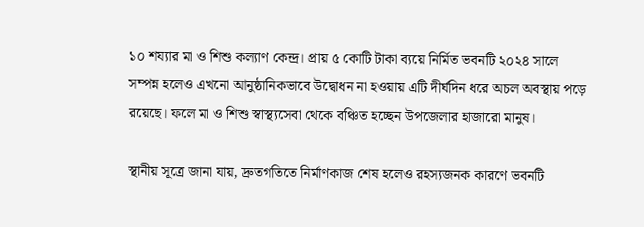১০ শয্যার মা ও শিশু কল্যাণ কেন্দ্র। প্রায় ৫ কোটি টাকা ব্যয়ে নির্মিত ভবনটি ২০২৪ সালে সম্পন্ন হলেও এখনো আনুষ্ঠানিকভাবে উদ্বোধন না হওয়ায় এটি দীর্ঘদিন ধরে অচল অবস্থায় পড়ে রয়েছে। ফলে মা ও শিশু স্বাস্থ্যসেবা থেকে বঞ্চিত হচ্ছেন উপজেলার হাজারো মানুষ।

স্থানীয় সূত্রে জানা যায়, দ্রুতগতিতে নির্মাণকাজ শেষ হলেও রহস্যজনক কারণে ভবনটি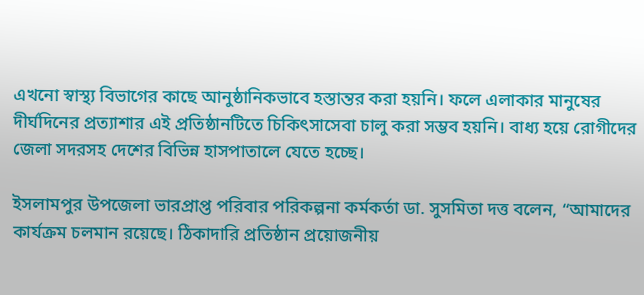এখনো স্বাস্থ্য বিভাগের কাছে আনুষ্ঠানিকভাবে হস্তান্তর করা হয়নি। ফলে এলাকার মানুষের দীর্ঘদিনের প্রত্যাশার এই প্রতিষ্ঠানটিতে চিকিৎসাসেবা চালু করা সম্ভব হয়নি। বাধ্য হয়ে রোগীদের জেলা সদরসহ দেশের বিভিন্ন হাসপাতালে যেতে হচ্ছে।

ইসলামপুর উপজেলা ভারপ্রাপ্ত পরিবার পরিকল্পনা কর্মকর্তা ডা. সুসমিতা দত্ত বলেন, “আমাদের কার্যক্রম চলমান রয়েছে। ঠিকাদারি প্রতিষ্ঠান প্রয়োজনীয়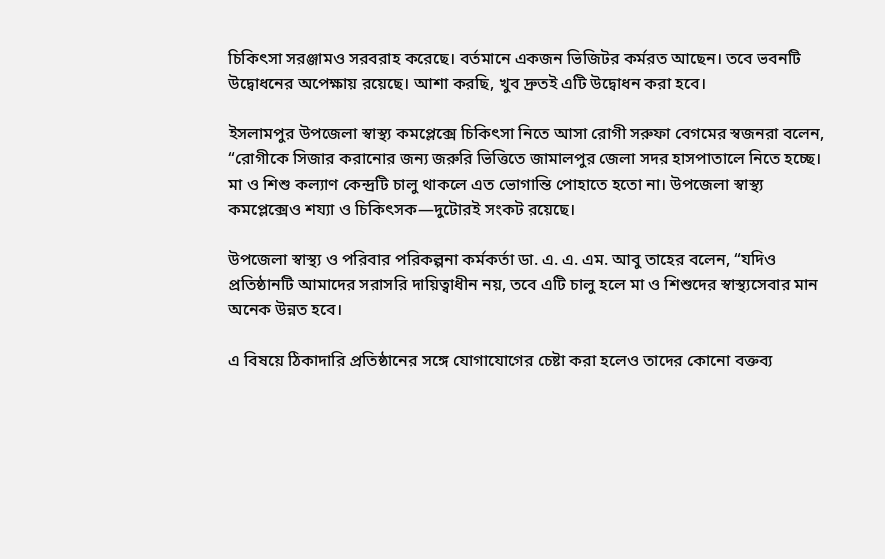চিকিৎসা সরঞ্জামও সরবরাহ করেছে। বর্তমানে একজন ভিজিটর কর্মরত আছেন। তবে ভবনটি উদ্বোধনের অপেক্ষায় রয়েছে। আশা করছি, খুব দ্রুতই এটি উদ্বোধন করা হবে।

ইসলামপুর উপজেলা স্বাস্থ্য কমপ্লেক্সে চিকিৎসা নিতে আসা রোগী সরুফা বেগমের স্বজনরা বলেন, “রোগীকে সিজার করানোর জন্য জরুরি ভিত্তিতে জামালপুর জেলা সদর হাসপাতালে নিতে হচ্ছে। মা ও শিশু কল্যাণ কেন্দ্রটি চালু থাকলে এত ভোগান্তি পোহাতে হতো না। উপজেলা স্বাস্থ্য কমপ্লেক্সেও শয্যা ও চিকিৎসক—দুটোরই সংকট রয়েছে।

উপজেলা স্বাস্থ্য ও পরিবার পরিকল্পনা কর্মকর্তা ডা. এ. এ. এম. আবু তাহের বলেন, “যদিও প্রতিষ্ঠানটি আমাদের সরাসরি দায়িত্বাধীন নয়, তবে এটি চালু হলে মা ও শিশুদের স্বাস্থ্যসেবার মান অনেক উন্নত হবে।

এ বিষয়ে ঠিকাদারি প্রতিষ্ঠানের সঙ্গে যোগাযোগের চেষ্টা করা হলেও তাদের কোনো বক্তব্য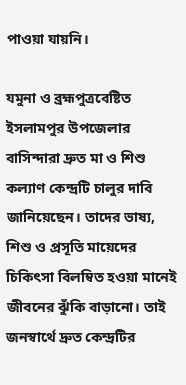পাওয়া যায়নি।

যমুনা ও ব্রহ্মপুত্রবেষ্টিত ইসলামপুর উপজেলার বাসিন্দারা দ্রুত মা ও শিশু কল্যাণ কেন্দ্রটি চালুর দাবি জানিয়েছেন। তাদের ভাষ্য, শিশু ও প্রসূতি মায়েদের চিকিৎসা বিলম্বিত হওয়া মানেই জীবনের ঝুঁকি বাড়ানো। তাই জনস্বার্থে দ্রুত কেন্দ্রটির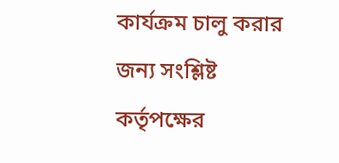কার্যক্রম চালু করার জন্য সংশ্লিষ্ট কর্তৃপক্ষের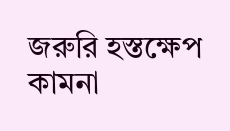জরুরি হস্তক্ষেপ কামনা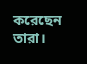করেছেন তারা।